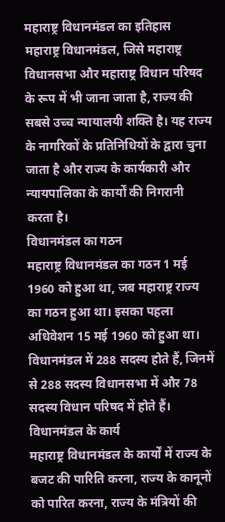महाराष्ट्र विधानमंडल का इतिहास
महाराष्ट्र विधानमंडल, जिसे महाराष्ट्र विधानसभा और महाराष्ट्र विधान परिषद के रूप में भी जाना जाता है, राज्य की सबसे उच्च न्यायालयी शक्ति है। यह राज्य के नागरिकों के प्रतिनिधियों के द्वारा चुना जाता है और राज्य के कार्यकारी और न्यायपालिका के कार्यों की निगरानी करता है।
विधानमंडल का गठन
महाराष्ट्र विधानमंडल का गठन 1 मई 1960 को हुआ था, जब महाराष्ट्र राज्य का गठन हुआ था। इसका पहला अधिवेशन 15 मई 1960 को हुआ था। विधानमंडल में 288 सदस्य होते हैं, जिनमें से 288 सदस्य विधानसभा में और 78 सदस्य विधान परिषद में होते हैं।
विधानमंडल के कार्य
महाराष्ट्र विधानमंडल के कार्यों में राज्य के बजट की पारिति करना, राज्य के कानूनों को पारित करना, राज्य के मंत्रियों की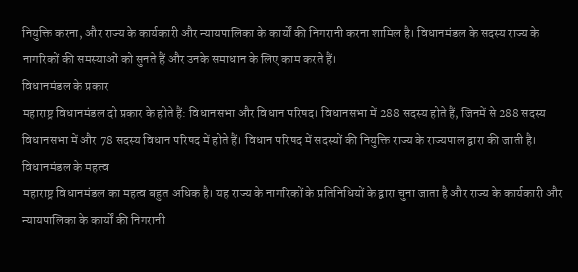नियुक्ति करना, और राज्य के कार्यकारी और न्यायपालिका के कार्यों की निगरानी करना शामिल है। विधानमंडल के सदस्य राज्य के नागरिकों की समस्याओं को सुनते हैं और उनके समाधान के लिए काम करते हैं।
विधानमंडल के प्रकार
महाराष्ट्र विधानमंडल दो प्रकार के होते हैं: विधानसभा और विधान परिषद। विधानसभा में 288 सदस्य होते हैं, जिनमें से 288 सदस्य विधानसभा में और 78 सदस्य विधान परिषद में होते हैं। विधान परिषद में सदस्यों की नियुक्ति राज्य के राज्यपाल द्वारा की जाती है।
विधानमंडल के महत्व
महाराष्ट्र विधानमंडल का महत्व बहुत अधिक है। यह राज्य के नागरिकों के प्रतिनिधियों के द्वारा चुना जाता है और राज्य के कार्यकारी और न्यायपालिका के कार्यों की निगरानी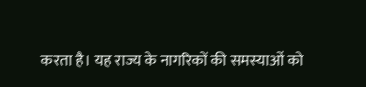करता है। यह राज्य के नागरिकों की समस्याओं को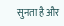सुनता है और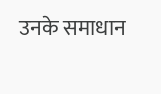उनके समाधान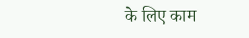के लिए काम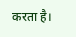करता है।